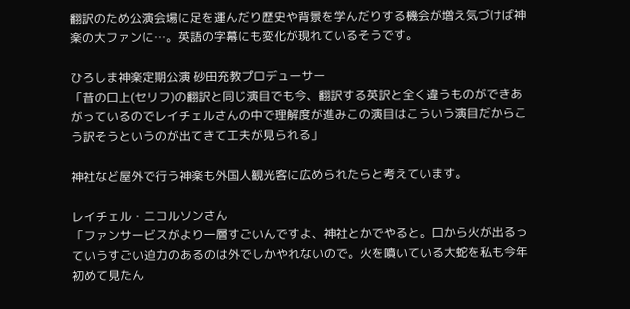翻訳のため公演会場に足を運んだり歴史や背景を学んだりする機会が増え気づけば神楽の大ファンに…。英語の字幕にも変化が現れているそうです。

ひろしま神楽定期公演 砂田充教プロデューサー
「昔の口上(セリフ)の翻訳と同じ演目でも今、翻訳する英訳と全く違うものができあがっているのでレイチェルさんの中で理解度が進みこの演目はこういう演目だからこう訳そうというのが出てきて工夫が見られる」

神社など屋外で行う神楽も外国人観光客に広められたらと考えています。

レイチェル・ニコルソンさん
「ファンサービスがより一層すごいんですよ、神社とかでやると。口から火が出るっていうすごい迫力のあるのは外でしかやれないので。火を噴いている大蛇を私も今年初めて見たん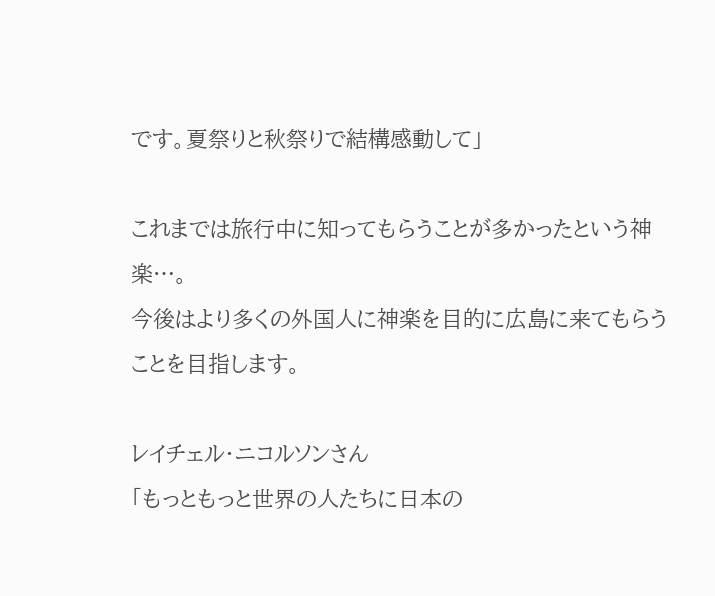です。夏祭りと秋祭りで結構感動して」

これまでは旅行中に知ってもらうことが多かったという神楽…。
今後はより多くの外国人に神楽を目的に広島に来てもらうことを目指します。

レイチェル・ニコルソンさん
「もっともっと世界の人たちに日本の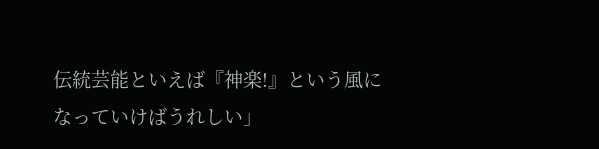伝統芸能といえば『神楽!』という風になっていけばうれしい」